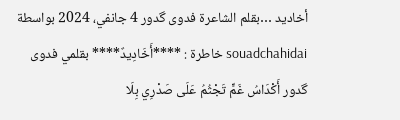أخاديد …بقلم الشاعرة فدوى گدور 4 جانفي، 2024 بواسطة souadchahidai خاطرة : ****أَخَادِيدٌ**** بقلمي فدوى گدور أَكْدَاسُ غَمٍّ تَجْثُمُ عَلَى صَدْرِي بِلَا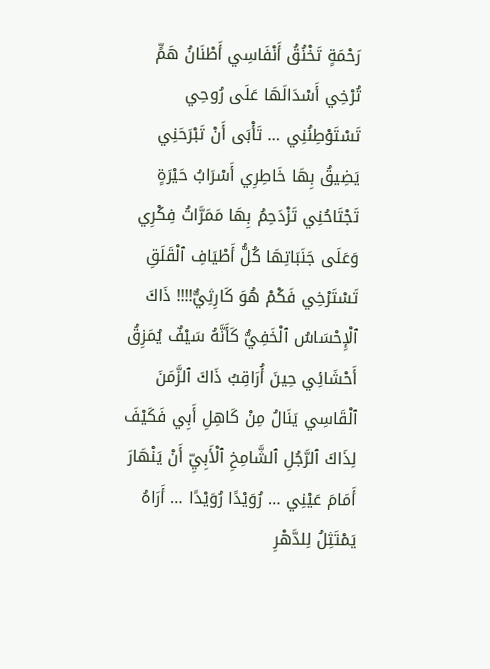رَحْمَةٍ تَخْنُقُ أَنْفَاسِي أَطْنَانُ هَمٍّ تُرْخِي أَسْدَالَهَا عَلَى رُوحِي تَسْتَوْطِنُنِي … تَأْبَى أَنْ تَبْرَحَنِي يَضِيقُ بِهَا خَاطِرِي أَسْرَابُ حَيْرَةٍ تَجْتَاحُنِي تَزْدَحِمُ بِهَا مَمَرَّاتُ فِكْرِي وَعَلَى جَنَبَاتِهَا كُلُّ أَطْيَافِ ٱلْقَلَقِ تَسْتَرْخِي فَكْمْ هُوَ كَارِثِيٌّ!!!! ذَاكَ ٱلْإِحْسَاسُ ٱلْخَفِيُّ كَأَنَّهُ سَيْفٌ يُمَزِقُ أَحْشَائِي حِينَ أُرَاقِبُ ذَاكَ ٱلزَّمَنَ ٱلْقَاسِي يَنَالُ مِنْ كَاهِلِ أَبِي فَكَيْفَ لِذَاكَ ٱلرَّجُلِ ٱلشَّامِخِ ٱلْأَبِيِّ أَنْ يَنْهَارَ أَمَامَ عَيْنِي … رُوَيْدًا رُوَيْدًا … أَرَاهُ يَمْتَثِلُ لِلدَّهْرِ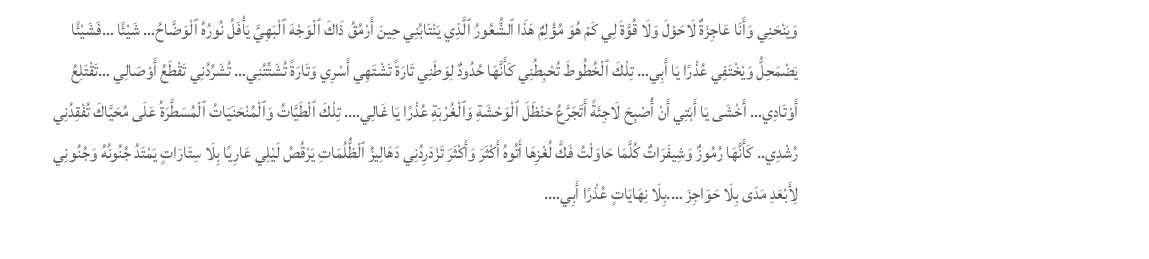وَيَنْحَنِي وَأَنَا عَاجِزَةٌ لَاحَوْلَ وَلَا قُوَّةَ لِي كَمْ هُوَ مُؤْلِمٌ هَذَا ٱلشُّعُورُ ٱلَّذِي يَنْتَابُنِي حِينَ أَرْمُقُ ذَاكَ ٱلْوَجْهَ ٱلْبَهِيَّ يَأْفَلُ نُورُهُ ٱلْوَضَّاحُ… شَيْئًا …فَشَيْئًا يَضْمَحِلُّ وَيْخْتَفِي عُذْرًا يَا أَبِي… تِلْكَ ٱلْخُطُوطَ تُحْبِطُنِي كَأَنَّهَا حُدُودٌ لِوَطَنِي تَارَةً تَشْتَهِي أَسْرِي وَتَارَةً تُشَتِّتُنِي… تُشَرِّدُنِي تَقْطَعُ أَوْصَالِي …تَقْتَلِعُ أَوْتَادِي… أَخْشَى يَا أَبَتِي أَنْ أُصْبِحَ لَاجِئَةً أَتَجَرَّعُ حَنْظَلَ ٱلْوَحْشَةِ وَٱلْغُرْبَةِ عُذْرًا يَا غَالِي…. تِلْكَ ٱلْطَيَّاتُ وَٱلْمُنْحَنَيَاتُ ٱلْمُسَطَّرَةُ عَلَى مُحَيَّاكَ تُفْقِدُنِي رُشْدِي.. كَأَنَّهَا رُمُوزٌ وَشِيفَرَاتٌ كُلَّمَا حَاوَلْتُ فَكَّ لُغْزِهَا أَتُوهُ أَكْثَرَ وَأَكْثَرَ تَزْدَرِدُنِي دَهَالِيزُ ٱلْظُّلُمَاتِ يَرْقُصُ لَيْلِي عَارِيًا بِلَا سِتَارَاتٍ يَمْتَدُ جُنُونُهُ وَجُنُونِي لِأَبْعَدِ مَدَى بِلَا حَوَاجِزَ ….بِلَا نِهَايَاتٍ عُذْرًا أَبِي….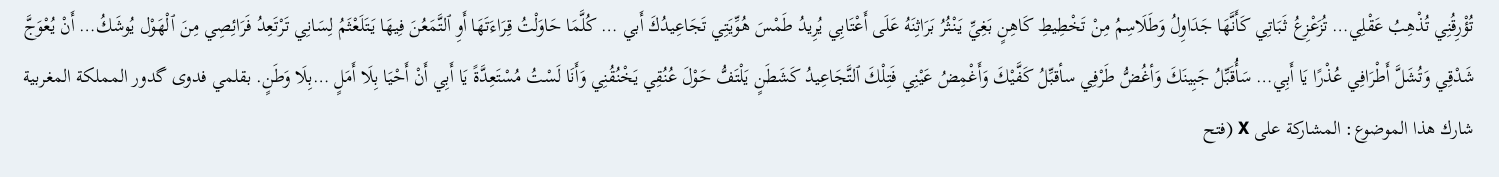تُؤْرِقُنِي تُذْهِبُ عَقْلِي… تُزَعْزِعُ ثَبَاتِي كَأَنَّهَا جَدَاوِلُ وَطَلَاسِمُ مِنْ تَخْطِيطِ كَاهِنٍ بَغِيِّ يَنْثُرُ بَرَاثِنَهُ عَلَى أَعْتَابِي يُرِيدُ طَمْسَ هُوِّيَتِي تَجَاعِيدُكَ أَبي … كُلَّمَا حَاوَلْتُ قِرَاءَتَهَا أَوِ ٱلتَّمَعُنَ فِيهَا يَتَلَعْثَمُ لِسَانِي تَرْتَعِدُ فَرَائِصِي مِنَ ٱلْهَوْل يُوشَكُ… أَنْ يُعْوَجَّ شَدْقِي وَتُشَلَّ أَطْرَافِي عُذْرًا يَا أَبِي… سَأُقَبِّلُ جَبِينَكَ وَأغُضُّ طَرْفِي سأقبِّلُ كَفَّيْكَ وَأَغْمِضُ عَيْنِي فَتِلْكَ ٱلتَّجَاعِيدُ كَشَطَنٍ يَلْتَفُّ حَوْلَ عُنُقِي يَخْنُقُنِي وَأَنَا لَسْتُ مُسْتَعِدَّةً يَا أَبِي أَنْ أَحْيَا بِلَا أَمَلٍ …بِلَا وَطَنٍ. بقلمي فدوى گدور المملكة المغربية شارك هذا الموضوع: المشاركة على X (فتح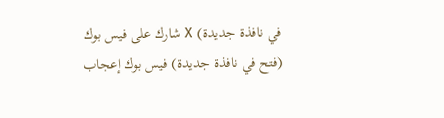في نافذة جديدة) X شارك على فيس بوك (فتح في نافذة جديدة) فيس بوك إعجاب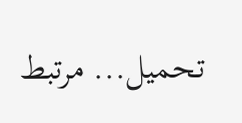تحميل... مرتبط